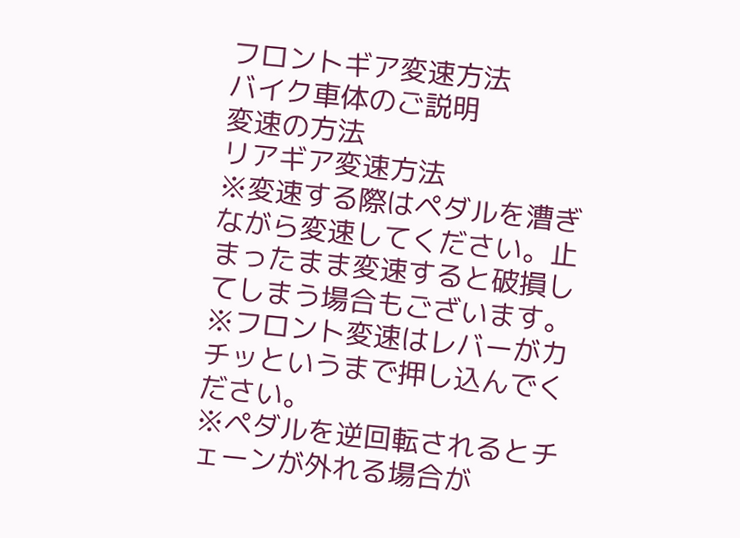フロントギア変速方法
バイク車体のご説明
変速の方法
リアギア変速方法
※変速する際はペダルを漕ぎながら変速してください。止まったまま変速すると破損してしまう場合もございます。
※フロント変速はレバーがカチッというまで押し込んでください。
※ペダルを逆回転されるとチェーンが外れる場合が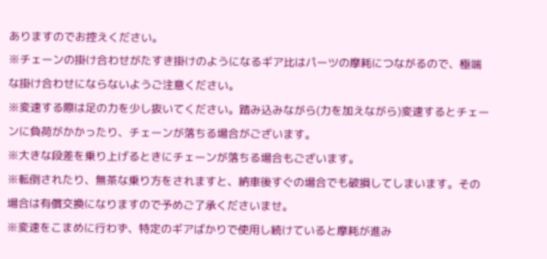ありますのでお控えください。
※チェーンの掛け合わせがたすき掛けのようになるギア比はパーツの摩耗につながるので、極端な掛け合わせにならないようご注意ください。
※変速する際は足の力を少し抜いてください。踏み込みながら(力を加えながら)変速するとチェーンに負荷がかかったり、チェーンが落ちる場合がございます。
※大きな段差を乗り上げるときにチェーンが落ちる場合もございます。
※転倒されたり、無茶な乗り方をされますと、納車後すぐの場合でも破損してしまいます。その場合は有償交換になりますので予めご了承くださいませ。
※変速をこまめに行わず、特定のギアばかりで使用し続けていると摩耗が進み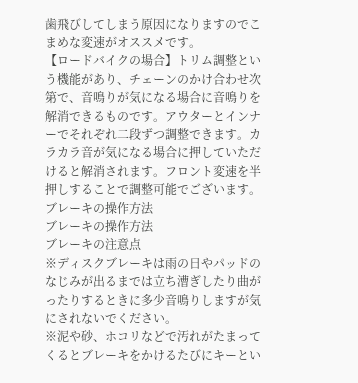歯飛びしてしまう原因になりますのでこまめな変速がオススメです。
【ロードバイクの場合】トリム調整という機能があり、チェーンのかけ合わせ次第で、音鳴りが気になる場合に音鳴りを解消できるものです。アウターとインナーでそれぞれ二段ずつ調整できます。カラカラ音が気になる場合に押していただけると解消されます。フロント変速を半押しすることで調整可能でございます。
ブレーキの操作方法
ブレーキの操作方法
ブレーキの注意点
※ディスクブレーキは雨の日やパッドのなじみが出るまでは立ち漕ぎしたり曲がったりするときに多少音鳴りしますが気にされないでください。
※泥や砂、ホコリなどで汚れがたまってくるとブレーキをかけるたびにキーとい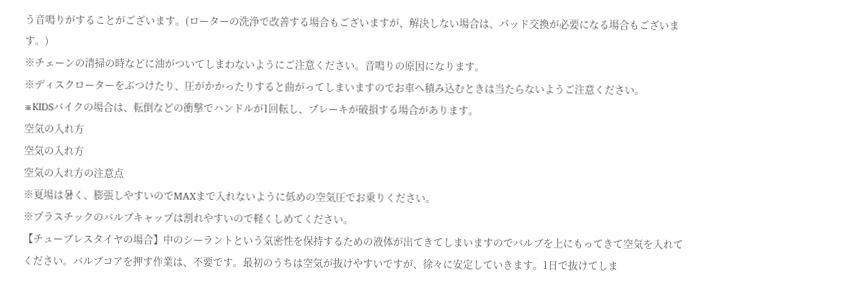う音鳴りがすることがございます。(ローターの洗浄で改善する場合もございますが、解決しない場合は、パッド交換が必要になる場合もございます。)
※チェーンの清掃の時などに油がついてしまわないようにご注意ください。音鳴りの原因になります。
※ディスクローターをぶつけたり、圧がかかったりすると曲がってしまいますのでお車へ積み込むときは当たらないようご注意ください。
※KIDSバイクの場合は、転倒などの衝撃でハンドルが1回転し、ブレーキが破損する場合があります。
空気の入れ方
空気の入れ方
空気の入れ方の注意点
※夏場は暑く、膨張しやすいのでMAXまで入れないように低めの空気圧でお乗りください。
※プラスチックのバルブキャップは割れやすいので軽くしめてください。
【チューブレスタイヤの場合】中のシーラントという気密性を保持するための液体が出てきてしまいますのでバルブを上にもってきて空気を入れてください。バルブコアを押す作業は、不要です。最初のうちは空気が抜けやすいですが、徐々に安定していきます。1日で抜けてしま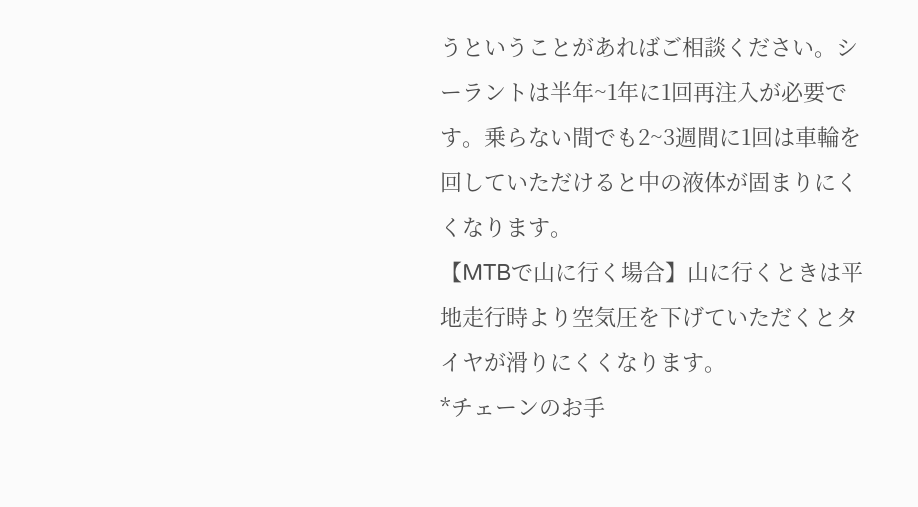うということがあればご相談ください。シーラントは半年~1年に1回再注入が必要です。乗らない間でも2~3週間に1回は車輪を回していただけると中の液体が固まりにくくなります。
【MTBで山に行く場合】山に行くときは平地走行時より空気圧を下げていただくとタイヤが滑りにくくなります。
*チェーンのお手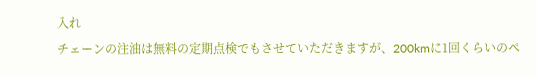入れ
チェーンの注油は無料の定期点検でもさせていただきますが、200kmに1回くらいのペ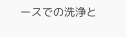ースでの洗浄と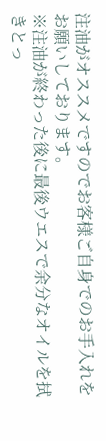注油がオススメですのでお客様ご自身でのお手入れをお願いしております。
※注油が終わった後に最後ウエスで余分なオイルを拭きとっ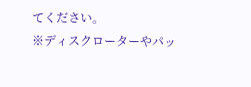てください。
※ディスクローターやパッ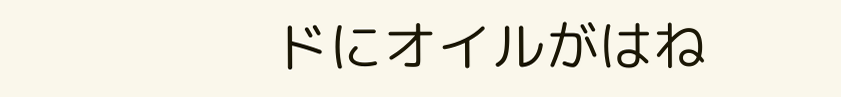ドにオイルがはね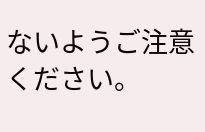ないようご注意ください。